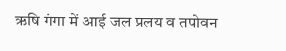ऋषि गंगा में आई जल प्रलय व तपोवन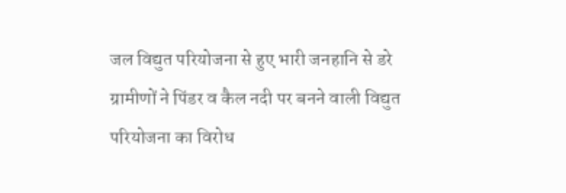जल विद्युत परियोजना से हुए भारी जनहानि से डरे ग्रामीणों ने पिंडर व कैल नदी पर बनने वाली विद्युत परियोजना का विरोध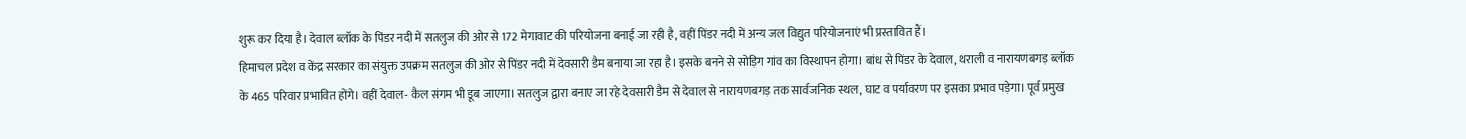शुरू कर दिया है। देवाल ब्लॉक के पिंडर नदी में सतलुज की ओर से 172 मेगावाट की परियोजना बनाई जा रही है, वहीं पिंडर नदी में अन्य जल विद्युत परियोजनाएं भी प्रस्तावित हैं।
हिमाचल प्रदेश व केंद्र सरकार का संयुक्त उपक्रम सतलुज की ओर से पिंडर नदी में देवसारी डैम बनाया जा रहा है। इसके बनने से सोड़िग गांव का विस्थापन होगा। बांध से पिंडर के देवाल, थराली व नारायणबगड़ ब्लॉक के 465 परिवार प्रभावित होंगे। वहीं देवाल- कैल संगम भी डूब जाएगा। सतलुज द्वारा बनाए जा रहे देवसारी डैम से देवाल से नारायणबगड़ तक सार्वजनिक स्थल, घाट व पर्यावरण पर इसका प्रभाव पड़ेगा। पूर्व प्रमुख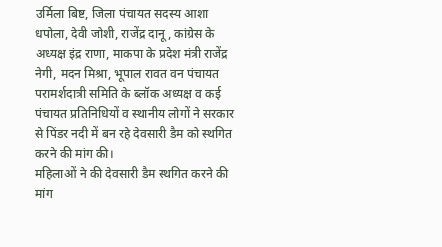उर्मिला बिष्ट, जिला पंचायत सदस्य आशा धपोला, देवी जोशी, राजेंद्र दानू, कांग्रेस के अध्यक्ष इंद्र राणा, माकपा के प्रदेश मंत्री राजेंद्र नेगी, मदन मिश्रा, भूपाल रावत वन पंचायत परामर्शदात्री समिति के ब्लॉक अध्यक्ष व कई पंचायत प्रतिनिधियों व स्थानीय लोगों ने सरकार से पिंडर नदी में बन रहे देवसारी डैम को स्थगित करने की मांग की।
महिलाओं ने की देवसारी डैम स्थगित करने की मांग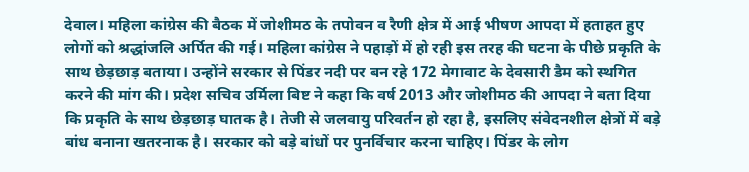देवाल। महिला कांग्रेस की बैठक में जोशीमठ के तपोवन व रैणी क्षेत्र में आई भीषण आपदा में हताहत हुए लोगों को श्रद्धांजलि अर्पित की गई। महिला कांग्रेस ने पहाड़ों में हो रही इस तरह की घटना के पीछे प्रकृति के साथ छेड़छाड़ बताया। उन्होंने सरकार से पिंडर नदी पर बन रहे 172 मेगावाट के देवसारी डैम को स्थगित करने की मांग की। प्रदेश सचिव उर्मिला बिष्ट ने कहा कि वर्ष 2013 और जोशीमठ की आपदा ने बता दिया कि प्रकृति के साथ छेड़छाड़ घातक है। तेजी से जलवायु परिवर्तन हो रहा है, इसलिए संवेदनशील क्षेत्रों में बड़े बांध बनाना खतरनाक है। सरकार को बड़े बांधों पर पुनर्विचार करना चाहिए। पिंडर के लोग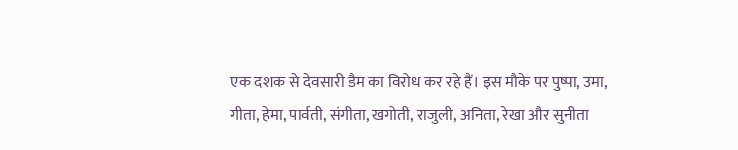एक दशक से देवसारी डैम का विरोध कर रहे हैं। इस मौके पर पुष्पा, उमा, गीता, हेमा, पार्वती, संगीता, खगोती, राजुली, अनिता, रेखा और सुनीता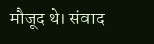मौजूद थे। संवाद